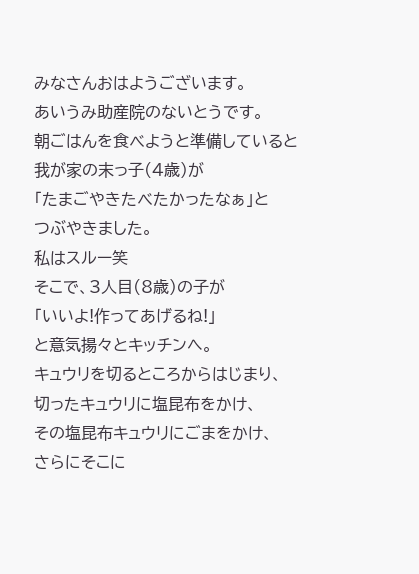みなさんおはようございます。
あいうみ助産院のないとうです。
朝ごはんを食べようと準備していると
我が家の末っ子(4歳)が
「たまごやきたべたかったなぁ」と
つぶやきました。
私はスルー笑
そこで、3人目(8歳)の子が
「いいよ!作ってあげるね!」
と意気揚々とキッチンへ。
キュウリを切るところからはじまり、
切ったキュウリに塩昆布をかけ、
その塩昆布キュウリにごまをかけ、
さらにそこに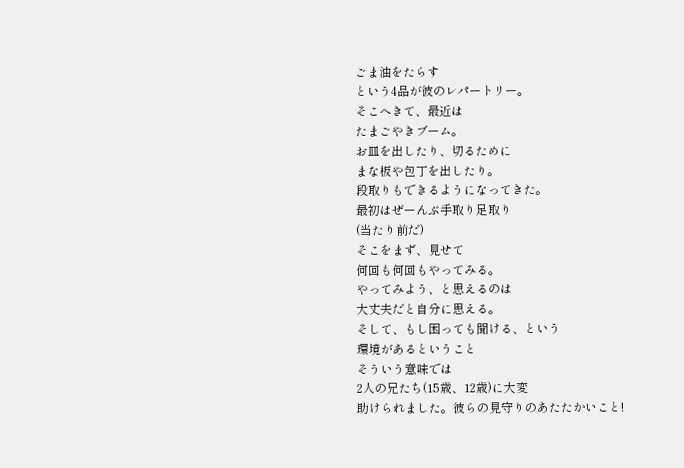ごま油をたらす
という4品が彼のレパートリー。
そこへきて、最近は
たまごやきブーム。
お皿を出したり、切るために
まな板や包丁を出したり。
段取りもできるようになってきた。
最初はぜーんぶ手取り足取り
(当たり前だ)
そこをまず、見せて
何回も何回もやってみる。
やってみよう、と思えるのは
大丈夫だと自分に思える。
そして、もし困っても聞ける、という
環境があるということ
そういう意味では
2人の兄たち(15歳、12歳)に大変
助けられました。彼らの見守りのあたたかいこと!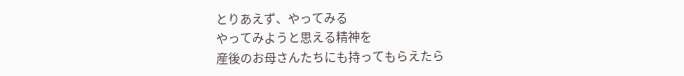とりあえず、やってみる
やってみようと思える精神を
産後のお母さんたちにも持ってもらえたら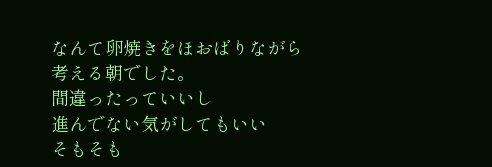なんて卵焼きをほおばりながら
考える朝でした。
間違ったっていいし
進んでない気がしてもいい
そもそも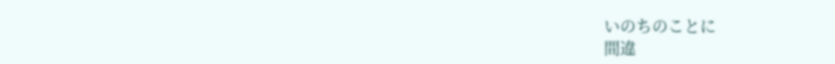いのちのことに
間違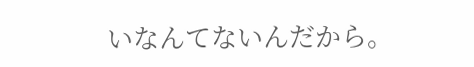いなんてないんだから。